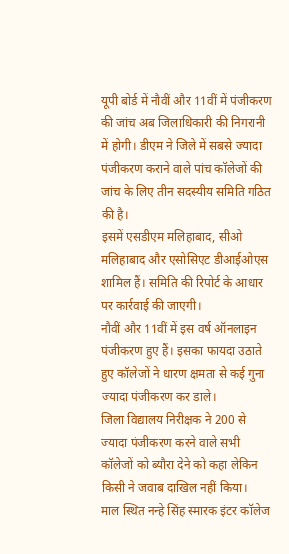यूपी बोर्ड में नौवीं और 11वीं में पंजीकरण की जांच अब जिलाधिकारी की निगरानी में होगी। डीएम ने जिले में सबसे ज्यादा पंजीकरण कराने वाले पांच कॉलेजों की जांच के लिए तीन सदस्यीय समिति गठित की है।
इसमें एसडीएम मलिहाबाद, सीओ मलिहाबाद और एसोसिएट डीआईओएस शामिल हैं। समिति की रिपोर्ट के आधार पर कार्रवाई की जाएगी।
नौवीं और 11वीं में इस वर्ष ऑनलाइन पंजीकरण हुए हैं। इसका फायदा उठाते हुए कॉलेजों ने धारण क्षमता से कई गुना ज्यादा पंजीकरण कर डाले।
जिला विद्यालय निरीक्षक ने 200 से ज्यादा पंजीकरण करने वाले सभी कॉलेजों को ब्यौरा देने को कहा लेकिन किसी ने जवाब दाखिल नहीं किया।
माल स्थित नन्हे सिंह स्मारक इंटर कॉलेज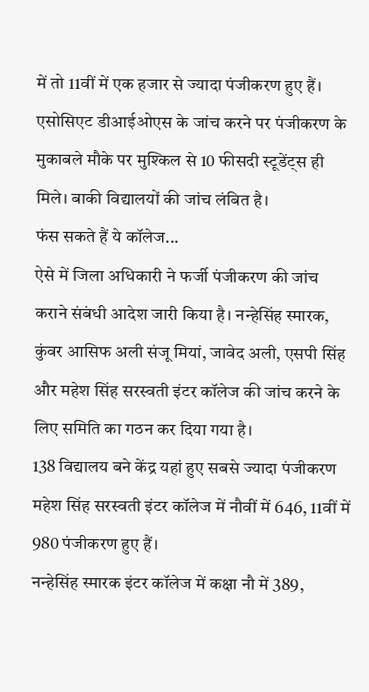में तो 11वीं में एक हजार से ज्यादा पंजीकरण हुए हैं। एसोसिएट डीआईओएस के जांच करने पर पंजीकरण के मुकाबले मौके पर मुश्किल से 10 फीसदी स्टूडेंट्स ही मिले। बाकी विद्यालयों की जांच लंबित है।
फंस सकते हैं ये कॉलेज...
ऐसे में जिला अधिकारी ने फर्जी पंजीकरण की जांच कराने संबंधी आदेश जारी किया है। नन्हेसिंह स्मारक, कुंवर आसिफ अली संजू मियां, जावेद अली, एसपी सिंह और महेश सिंह सरस्वती इंटर कॉलेज की जांच करने के लिए समिति का गठन कर दिया गया है।
138 विद्यालय बने केंद्र यहां हुए सबसे ज्यादा पंजीकरण
महेश सिंह सरस्वती इंटर कॉलेज में नौवीं में 646, 11वीं में 980 पंजीकरण हुए हैं।
नन्हेसिंह स्मारक इंटर कॉलेज में कक्षा नौ में 389,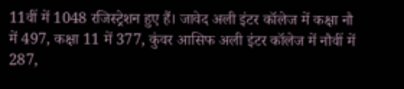11वीं में 1048 रजिस्ट्रेशन हुए हैं। जावेद अली इंटर कॉलेज में कक्षा नौ में 497, कक्षा 11 में 377, कुंवर आसिफ अली इंटर कॉलेज में नौवीं में 287,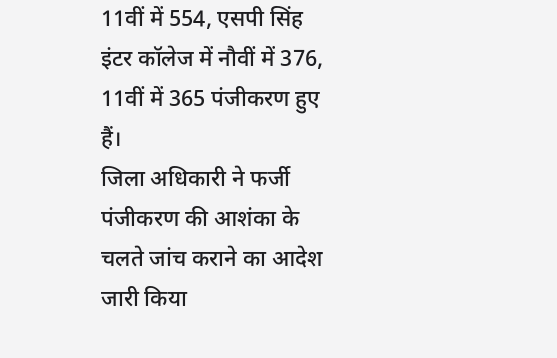11वीं में 554, एसपी सिंह इंटर कॉलेज में नौवीं में 376, 11वीं में 365 पंजीकरण हुए हैं।
जिला अधिकारी ने फर्जी पंजीकरण की आशंका के चलते जांच कराने का आदेश जारी किया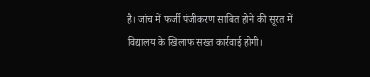है। जांच में फर्जी पंजीकरण साबित होने की सूरत में विद्यालय के खिलाफ सख्त कार्रवाई होगी।